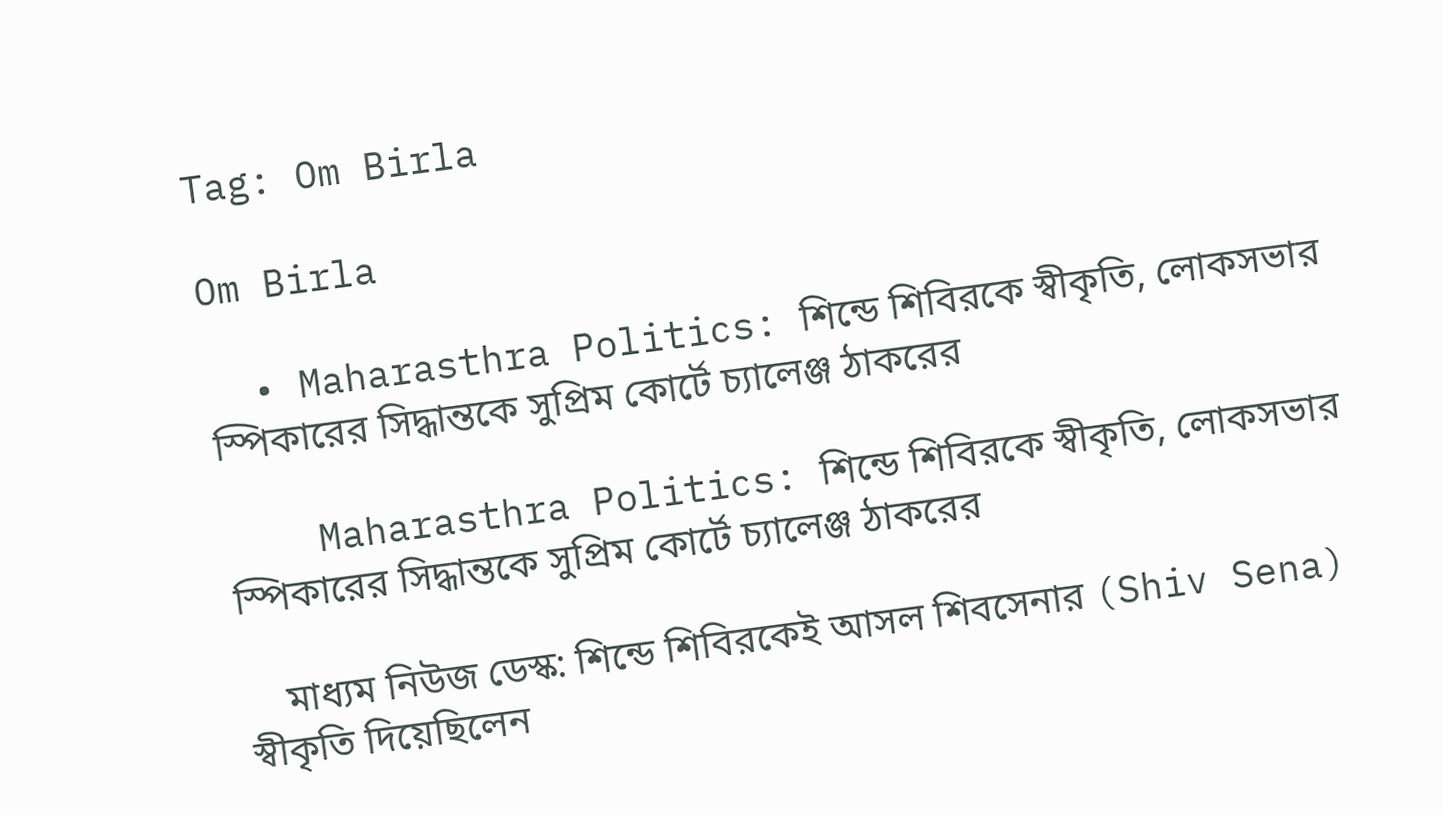Tag: Om Birla

Om Birla

  • Maharasthra Politics: শিন্ডে শিবিরকে স্বীকৃতি, লোকসভার স্পিকারের সিদ্ধান্তকে সুপ্রিম কোর্টে চ্যালেঞ্জ ঠাকরের

    Maharasthra Politics: শিন্ডে শিবিরকে স্বীকৃতি, লোকসভার স্পিকারের সিদ্ধান্তকে সুপ্রিম কোর্টে চ্যালেঞ্জ ঠাকরের

    মাধ্যম নিউজ ডেস্ক: শিন্ডে শিবিরকেই আসল শিবসেনার (Shiv Sena) স্বীকৃতি দিয়েছিলেন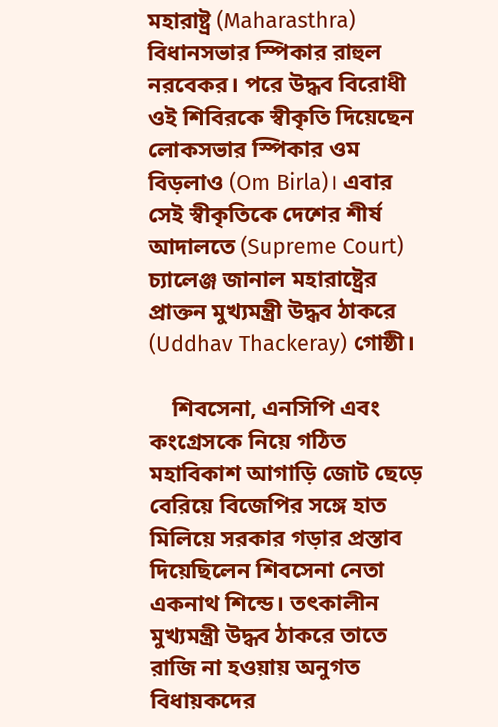মহারাষ্ট্র (Maharasthra) বিধানসভার স্পিকার রাহুল নরবেকর। পরে উদ্ধব বিরোধী ওই শিবিরকে স্বীকৃতি দিয়েছেন লোকসভার স্পিকার ওম বিড়লাও (Om Birla)। এবার সেই স্বীকৃতিকে দেশের শীর্ষ আদালতে (Supreme Court) চ্যালেঞ্জ জানাল মহারাষ্ট্রের প্রাক্তন মুখ্যমন্ত্রী উদ্ধব ঠাকরে (Uddhav Thackeray) গোষ্ঠী।

    শিবসেনা, এনসিপি এবং কংগ্রেসকে নিয়ে গঠিত মহাবিকাশ আগাড়ি জোট ছেড়ে বেরিয়ে বিজেপির সঙ্গে হাত মিলিয়ে সরকার গড়ার প্রস্তাব দিয়েছিলেন শিবসেনা নেতা একনাথ শিন্ডে। তৎকালীন মুখ্যমন্ত্রী উদ্ধব ঠাকরে তাতে রাজি না হওয়ায় অনুগত বিধায়কদের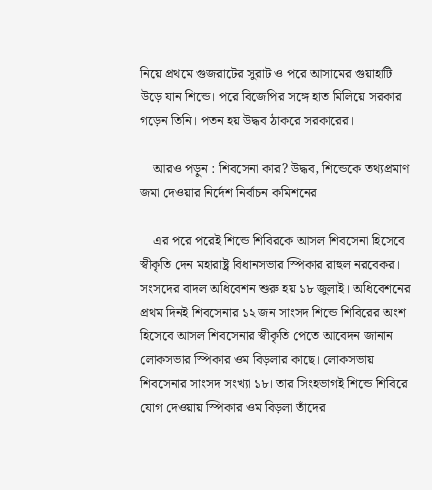নিয়ে প্রথমে গুজরাটের সুরাট ও পরে আসামের গুয়াহাটি উড়ে যান শিন্ডে। পরে বিজেপির সঙ্গে হাত মিলিয়ে সরকার গড়েন তিনি। পতন হয় উদ্ধব ঠাকরে সরকারের।

    আরও পড়ুন : শিবসেনা কার? উদ্ধব, শিন্ডেকে তথ্যপ্রমাণ জমা দেওয়ার নির্দেশ নির্বাচন কমিশনের

    এর পরে পরেই শিন্ডে শিবিরকে আসল শিবসেনা হিসেবে স্বীকৃতি দেন মহারাষ্ট্র বিধানসভার স্পিকার রাহুল নরবেকর। সংসদের বাদল অধিবেশন শুরু হয় ১৮ জুলাই। অধিবেশনের প্রথম দিনই শিবসেনার ১২ জন সাংসদ শিন্ডে শিবিরের অংশ হিসেবে আসল শিবসেনার স্বীকৃতি পেতে আবেদন জানান লোকসভার স্পিকার ওম বিড়লার কাছে। লোকসভায় শিবসেনার সাংসদ সংখ্যা ১৮। তার সিংহভাগই শিন্ডে শিবিরে যোগ দেওয়ায় স্পিকার ওম বিড়লা তাঁদের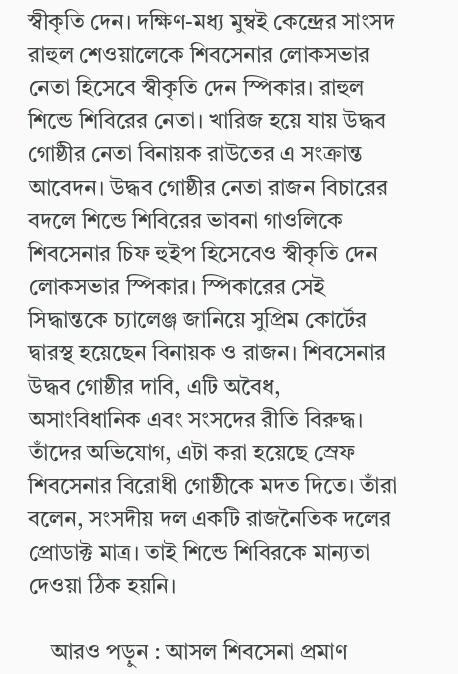স্বীকৃতি দেন। দক্ষিণ-মধ্য মুম্বই কেন্দ্রের সাংসদ রাহুল শেওয়ালেকে শিবসেনার লোকসভার নেতা হিসেবে স্বীকৃতি দেন স্পিকার। রাহুল শিন্ডে শিবিরের নেতা। খারিজ হয়ে যায় উদ্ধব গোষ্ঠীর নেতা বিনায়ক রাউতের এ সংক্রান্ত আবেদন। উদ্ধব গোষ্ঠীর নেতা রাজন বিচারের বদলে শিন্ডে শিবিরের ভাবনা গাওলিকে শিবসেনার চিফ হুইপ হিসেবেও স্বীকৃতি দেন লোকসভার স্পিকার। স্পিকারের সেই সিদ্ধান্তকে চ্যালেঞ্জ জানিয়ে সুপ্রিম কোর্টের দ্বারস্থ হয়েছেন বিনায়ক ও রাজন। শিবসেনার উদ্ধব গোষ্ঠীর দাবি, এটি অবৈধ, অসাংবিধানিক এবং সংসদের রীতি বিরুদ্ধ। তাঁদের অভিযোগ, এটা করা হয়েছে স্রেফ শিবসেনার বিরোধী গোষ্ঠীকে মদত দিতে। তাঁরা বলেন, সংসদীয় দল একটি রাজনৈতিক দলের প্রোডাক্ট মাত্র। তাই শিন্ডে শিবিরকে মান্যতা দেওয়া ঠিক হয়নি।

    আরও পড়ুন : আসল শিবসেনা প্রমাণ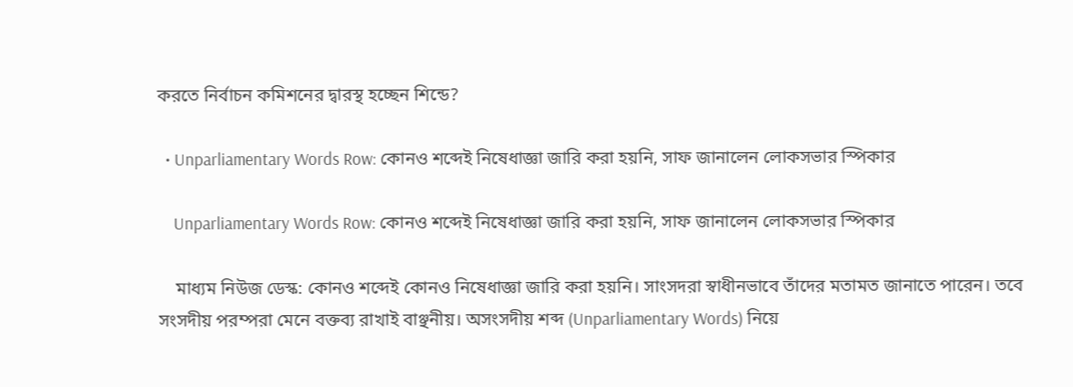করতে নির্বাচন কমিশনের দ্বারস্থ হচ্ছেন শিন্ডে?

  • Unparliamentary Words Row: কোনও শব্দেই নিষেধাজ্ঞা জারি করা হয়নি, সাফ জানালেন লোকসভার স্পিকার

    Unparliamentary Words Row: কোনও শব্দেই নিষেধাজ্ঞা জারি করা হয়নি, সাফ জানালেন লোকসভার স্পিকার

    মাধ্যম নিউজ ডেস্ক: কোনও শব্দেই কোনও নিষেধাজ্ঞা জারি করা হয়নি। সাংসদরা স্বাধীনভাবে তাঁদের মতামত জানাতে পারেন। তবে সংসদীয় পরম্পরা মেনে বক্তব্য রাখাই বাঞ্ছনীয়। অসংসদীয় শব্দ (Unparliamentary Words) নিয়ে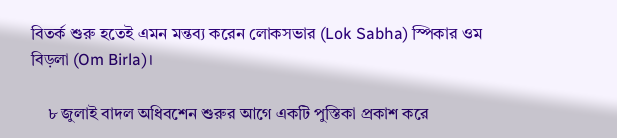বিতর্ক শুরু হতেই এমন মন্তব্য করেন লোকসভার (Lok Sabha) স্পিকার ওম বিড়লা (Om Birla)।

    ৮ জুলাই বাদল অধিবশেন শুরুর আগে একটি পুস্তিকা প্রকাশ করে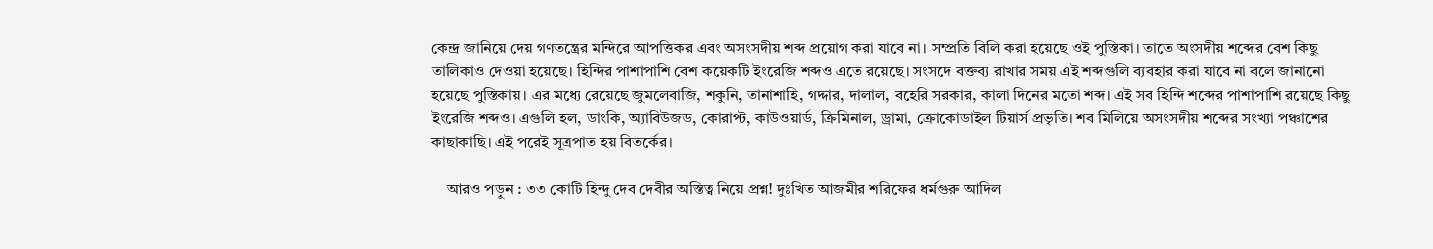কেন্দ্র জানিয়ে দেয় গণতন্ত্রের মন্দিরে আপত্তিকর এবং অসংসদীয় শব্দ প্রয়োগ করা যাবে না। সম্প্রতি বিলি করা হয়েছে ওই পুস্তিকা। তাতে অংসদীয় শব্দের বেশ কিছু তালিকাও দেওয়া হয়েছে। হিন্দির পাশাপাশি বেশ কয়েকটি ইংরেজি শব্দও এতে রয়েছে। সংসদে বক্তব্য রাখার সময় এই শব্দগুলি ব্যবহার করা যাবে না বলে জানানো হয়েছে পুস্তিকায়। এর মধ্যে রেয়েছে জুমলেবাজি, শকুনি, তানাশাহি, গদ্দার, দালাল, বহেরি সরকার, কালা দিনের মতো শব্দ। এই সব হিন্দি শব্দের পাশাপাশি রয়েছে কিছু ইংরেজি শব্দও। এগুলি হল, ডাংকি, অ্যাবিউজড, কোরাপ্ট, কাউওয়ার্ড, ক্রিমিনাল, ড্রামা, ক্রোকোডাইল টিয়ার্স প্রভৃতি। শব মিলিয়ে অসংসদীয় শব্দের সংখ্যা পঞ্চাশের কাছাকাছি। এই পরেই সূত্রপাত হয় বিতর্কের।

    আরও পড়ুন : ৩৩ কোটি হিন্দু দেব দেবীর অস্তিত্ব নিয়ে প্রশ্ন! দুঃখিত আজমীর শরিফের ধর্মগুরু আদিল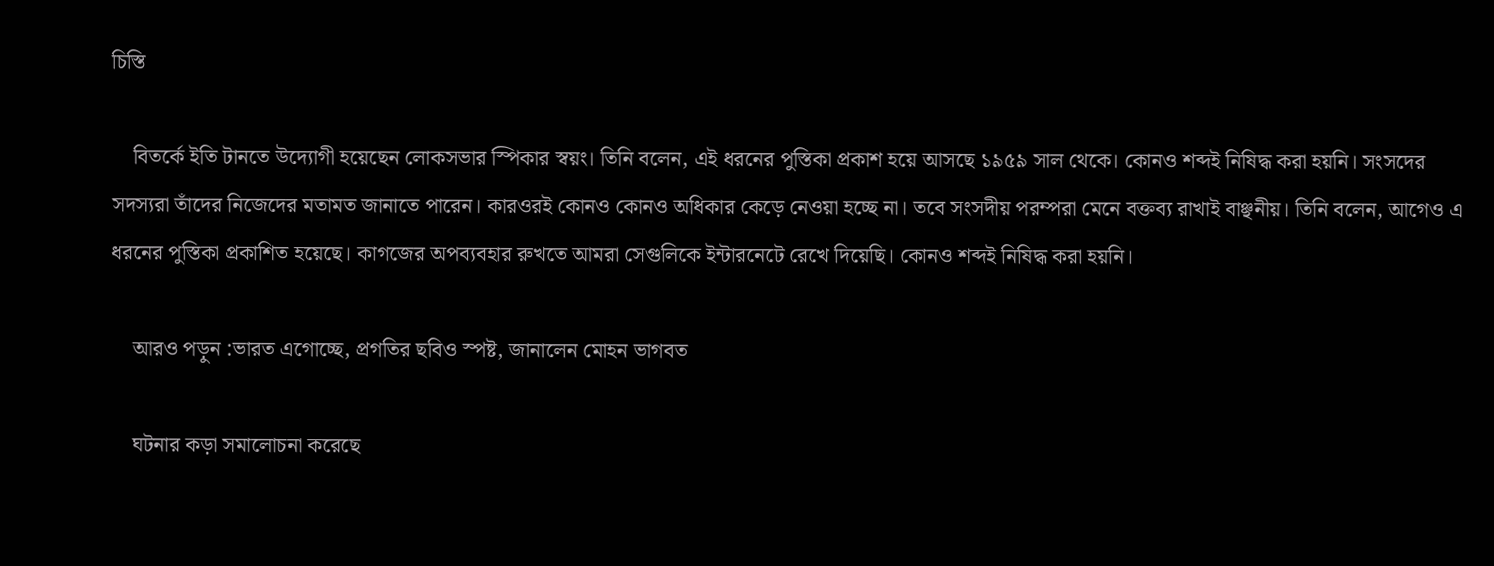চিস্তি

    বিতর্কে ইতি টানতে উদ্যোগী হয়েছেন লোকসভার স্পিকার স্বয়ং। তিনি বলেন, এই ধরনের পুস্তিকা প্রকাশ হয়ে আসছে ১৯৫৯ সাল থেকে। কোনও শব্দই নিষিদ্ধ করা হয়নি। সংসদের সদস্যরা তাঁদের নিজেদের মতামত জানাতে পারেন। কারওরই কোনও কোনও অধিকার কেড়ে নেওয়া হচ্ছে না। তবে সংসদীয় পরম্পরা মেনে বক্তব্য রাখাই বাঞ্ছনীয়। তিনি বলেন, আগেও এ ধরনের পুস্তিকা প্রকাশিত হয়েছে। কাগজের অপব্যবহার রুখতে আমরা সেগুলিকে ইন্টারনেটে রেখে দিয়েছি। কোনও শব্দই নিষিদ্ধ করা হয়নি।

    আরও পড়ুন :ভারত এগোচ্ছে, প্রগতির ছবিও স্পষ্ট, জানালেন মোহন ভাগবত

    ঘটনার কড়া সমালোচনা করেছে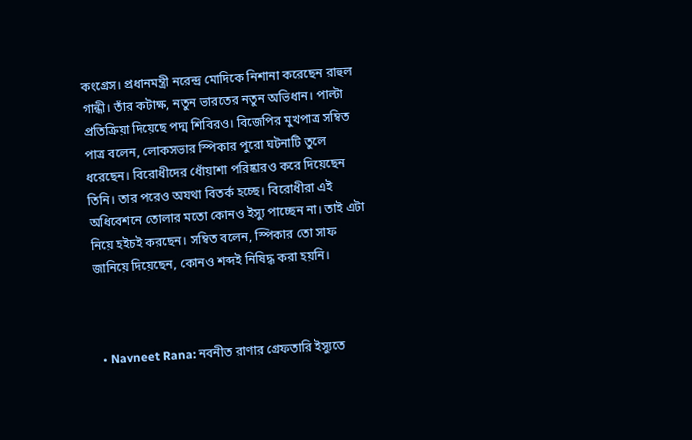কংগ্রেস। প্রধানমন্ত্রী নরেন্দ্র মোদিকে নিশানা করেছেন রাহুল গান্ধী। তাঁর কটাক্ষ, নতুন ভারতের নতুন অভিধান। পাল্টা প্রতিক্রিয়া দিয়েছে পদ্ম শিবিরও। বিজেপির মুখপাত্র সম্বিত পাত্র বলেন, লোকসভার স্পিকার পুরো ঘটনাটি তুলে ধরেছেন। বিরোধীদের ধোঁয়াশা পরিষ্কারও করে দিয়েছেন তিনি। তার পরেও অযথা বিতর্ক হচ্ছে। বিরোধীরা এই অধিবেশনে তোলার মতো কোনও ইস্যু পাচ্ছেন না। তাই এটা নিয়ে হইচই করছেন। সম্বিত বলেন, স্পিকার তো সাফ জানিয়ে দিয়েছেন, কোনও শব্দই নিষিদ্ধ করা হয়নি।



  • Navneet Rana: নবনীত রাণার গ্রেফতারি ইস্যুতে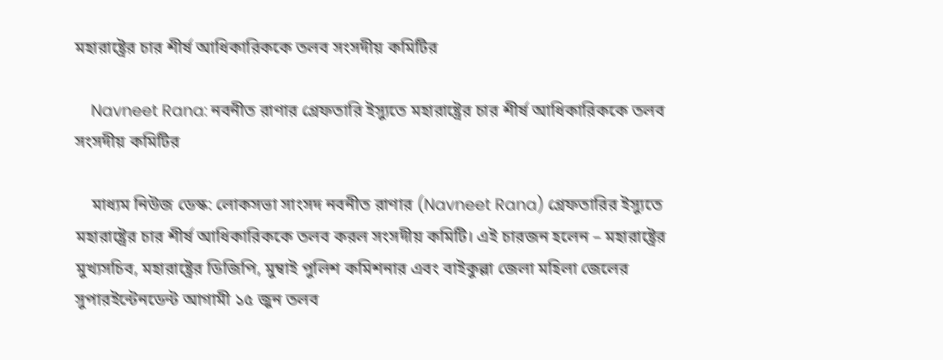মহারাষ্ট্রের চার শীর্ষ আধিকারিককে তলব সংসদীয় কমিটির

    Navneet Rana: নবনীত রাণার গ্রেফতারি ইস্যুতে মহারাষ্ট্রের চার শীর্ষ আধিকারিককে তলব সংসদীয় কমিটির

    মাধ্যম নিউজ ডেস্ক: লোকসভা সাংসদ নবনীত রাণার (Navneet Rana) গ্রেফতারির ইস্যুতে মহারাষ্ট্রের চার শীর্ষ আধিকারিককে তলব করল সংসদীয় কমিটি। এই চারজন হলেন – মহারাষ্ট্রের মুখ্যসচিব, মহারাষ্ট্রের ডিজিপি, মুম্বাই পুলিশ কমিশনার এবং বাইকুল্লা জেলা মহিলা জেলের সুপারইন্টেনডেন্ট আগামী ১৫ জুন তলব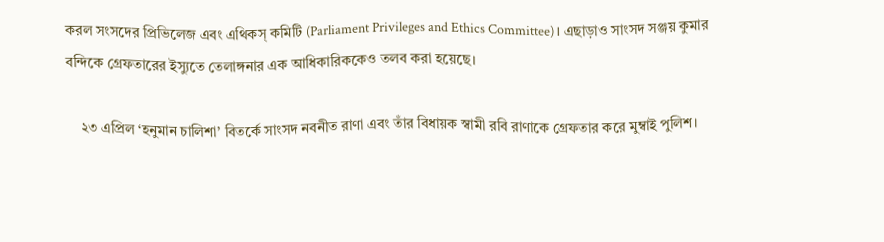করল সংসদের প্রিভিলেজ এবং এথিকস্ কমিটি (Parliament Privileges and Ethics Committee)। এছাড়াও সাংসদ সঞ্জয় কুমার বন্দিকে গ্রেফতারের ইস্যুতে তেলাঙ্গনার এক আধিকারিককেও তলব করা হয়েছে।

    ২৩ এপ্রিল ‘হনুমান চালিশা’ বিতর্কে সাংসদ নবনীত রাণা এবং তাঁর বিধায়ক স্বামী রবি রাণাকে গ্রেফতার করে মুম্বাই পুলিশ।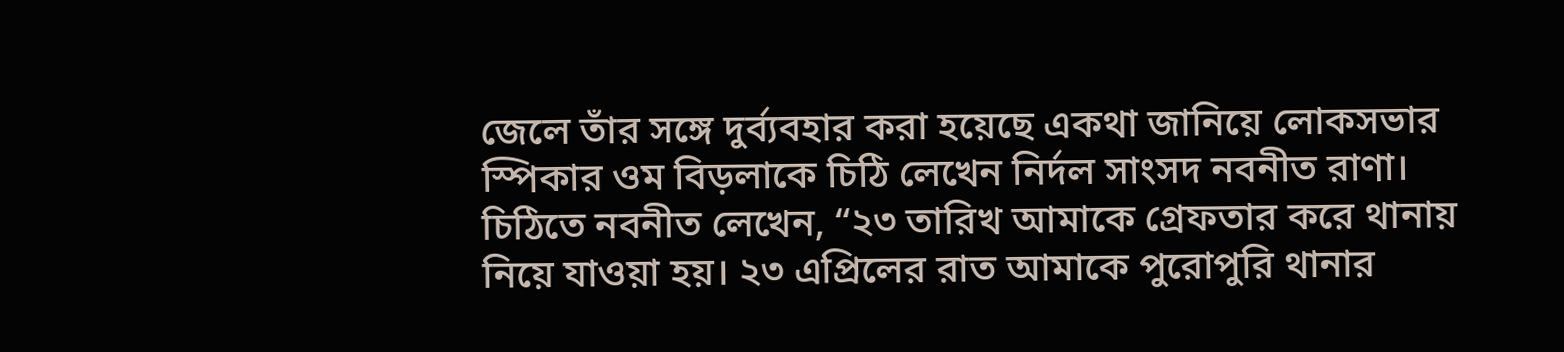জেলে তাঁর সঙ্গে দুর্ব্যবহার করা হয়েছে একথা জানিয়ে লোকসভার স্পিকার ওম বিড়লাকে চিঠি লেখেন নির্দল সাংসদ নবনীত রাণা। চিঠিতে নবনীত লেখেন, “২৩ তারিখ আমাকে গ্রেফতার করে থানায় নিয়ে যাওয়া হয়। ২৩ এপ্রিলের রাত আমাকে পুরোপুরি থানার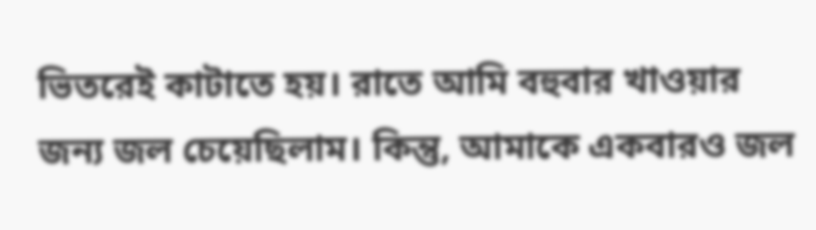ভিতরেই কাটাতে হয়। রাতে আমি বহুবার খাওয়ার জন্য জল চেয়েছিলাম। কিন্তু, আমাকে একবারও জল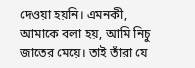দেওয়া হয়নি। এমনকী, আমাকে বলা হয়, আমি নিচু জাতের মেয়ে। তাই তাঁরা যে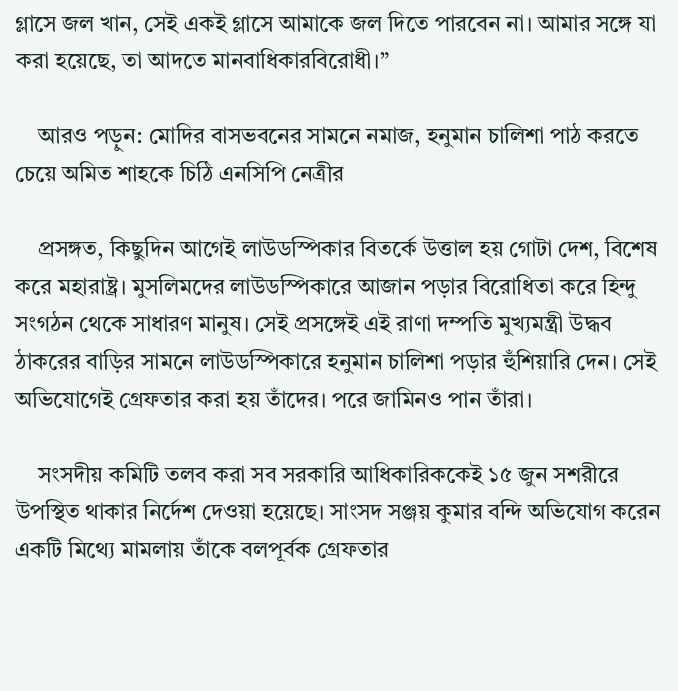গ্লাসে জল খান, সেই একই গ্লাসে আমাকে জল দিতে পারবেন না। আমার সঙ্গে যা করা হয়েছে, তা আদতে মানবাধিকারবিরোধী।”

    আরও পড়ুন: মোদির বাসভবনের সামনে নমাজ, হনুমান চালিশা পাঠ করতে চেয়ে অমিত শাহকে চিঠি এনসিপি নেত্রীর

    প্রসঙ্গত, কিছুদিন আগেই লাউডস্পিকার বিতর্কে উত্তাল হয় গোটা দেশ, বিশেষ করে মহারাষ্ট্র। মুসলিমদের লাউডস্পিকারে আজান পড়ার বিরোধিতা করে হিন্দু সংগঠন থেকে সাধারণ মানুষ। সেই প্রসঙ্গেই এই রাণা দম্পতি মুখ্যমন্ত্রী উদ্ধব ঠাকরের বাড়ির সামনে লাউডস্পিকারে হনুমান চালিশা পড়ার হুঁশিয়ারি দেন। সেই অভিযোগেই গ্রেফতার করা হয় তাঁদের। পরে জামিনও পান তাঁরা।

    সংসদীয় কমিটি তলব করা সব সরকারি আধিকারিককেই ১৫ জুন সশরীরে উপস্থিত থাকার নির্দেশ দেওয়া হয়েছে। সাংসদ সঞ্জয় কুমার বন্দি অভিযোগ করেন একটি মিথ্যে মামলায় তাঁকে বলপূর্বক গ্রেফতার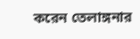করেন তেলাঙ্গনার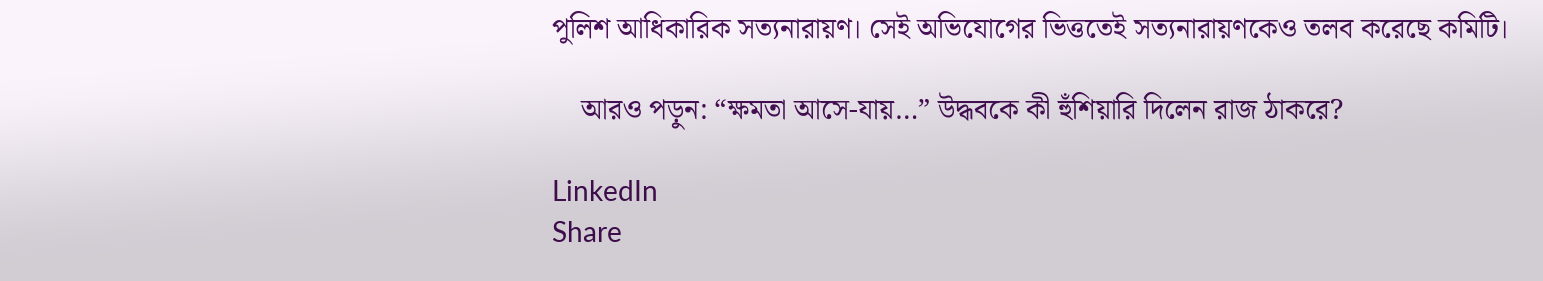পুলিশ আধিকারিক সত্যনারায়ণ। সেই অভিযোগের ভিত্ততেই সত্যনারায়ণকেও তলব করেছে কমিটি।

    আরও পড়ুন: “ক্ষমতা আসে-যায়…” উদ্ধবকে কী হুঁশিয়ারি দিলেন রাজ ঠাকরে?

LinkedIn
Share